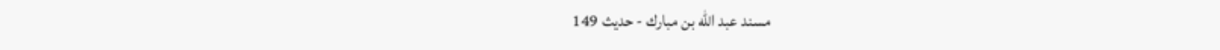مسند عبد الله بن مبارك - حدیث 149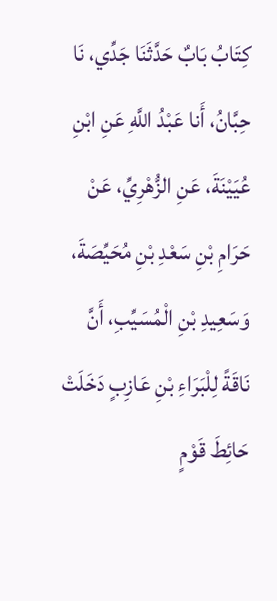كِتَابُ بَابٌ حَدَّثَنَا جَدِّي، نَا حِبَّانُ، أَنا عَبْدُ اللَّهِ عَنِ ابْنِ عُيَيْنَةَ، عَنِ الزُّهْرِيِّ، عَنْ حَرَامِ بْنِ سَعْدِ بْنِ مُحَيِّصَةَ، وَسَعِيدِ بْنِ الْمُسَيِّبِ، أَنَّ نَاقَةً لِلْبَرَاءِ بْنِ عَازِبٍ دَخَلَتْ حَائِطَ قَوْمٍ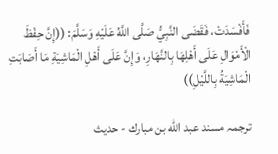فَأَفْسَدَتْ، فَقَضَى النَّبِيُّ صَلَّى اللَّهُ عَلَيْهِ وَسَلَّمَ: ((إِنَّ حِفْظَ الْأَمْوَالِ عَلَى أَهْلِهَا بِالنَّهَارِ، وَإِنَّ عَلَى أَهْلِ الْمَاشِيَةِ مَا أَصَابَتِ الْمَاشِيَةُ بِاللَّيْلِ))

ترجمہ مسند عبد الله بن مبارك - حدیث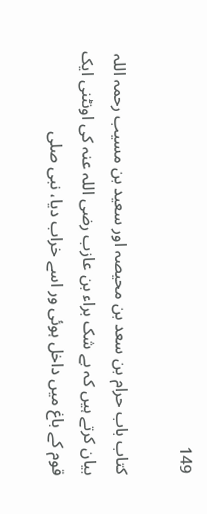149

کتاب باب حرام بن سعد بن محیصہ اور سعید بن مسیب رحمہ اللہ بیان کرتے ہیں کہ بے شک براء بن عازب رضی اللہ عنہ کی اونٹنی ایک قوم کے باغ میں داخل ہوئی ور اسے خراب دیا، نبی صلی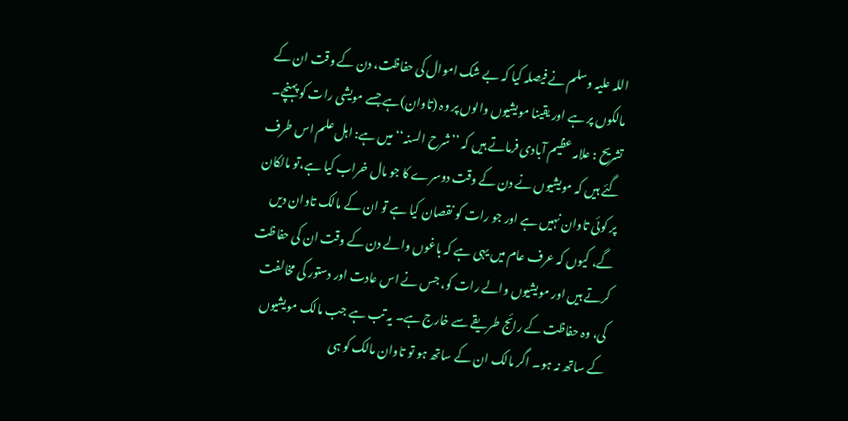اللہ علیہ وسلم نے فیصلہ کیا کہ بے شک اموال کی حفاظت، دن کے وقت ان کے مالکوں پر ہے اور یقینا مویشیوں والوں پر وہ (تاوان)ہے جسے مویشی رات کو پہنچے۔
تشریح : علامہ عظیم آبادی فرماتے ہیں کہ ’’شرح السنہ‘‘ میں ہے: اہل علم اس طرف گئے ہیں کہ مویشیوں نے دن کے وقت دوسرے کا جو مال خراب کیا ہے،تو مالکان پر کوئی تاوان نہیں ہے اور جو رات کو نقصان کیا ہے تو ان کے مالک تاوان دیں گے، کیوں کہ عرف عام میں یہی ہے کہ باغوں والے دن کے وقت ان کی حفاظت کرتے ہیں اور مویشیوں والے رات کو، جس نے اس عادت اور دستور کی مخالفت کی، وہ حفاظت کے رائج طریقے سے خارج ہے۔ یہ تب ہے جب مالک مویشیوں کے ساتھ نہ ہو۔ اگر مالک ان کے ساتھ ہو تو تاوان مالک کو ہی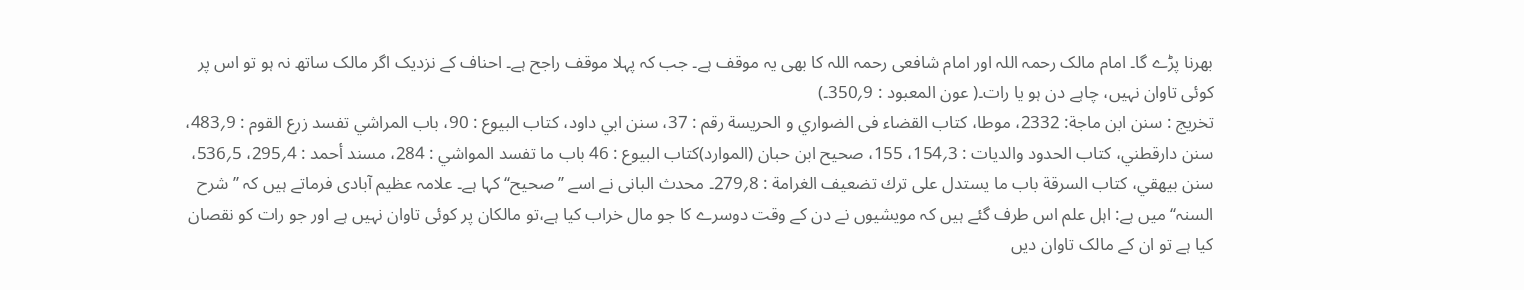بھرنا پڑے گا۔ امام مالک رحمہ اللہ اور امام شافعی رحمہ اللہ کا بھی یہ موقف ہے۔ جب کہ پہلا موقف راجح ہے۔ احناف کے نزدیک اگر مالک ساتھ نہ ہو تو اس پر کوئی تاوان نہیں، چاہے دن ہو یا رات۔( عون المعبود : 9؍350۔)
تخریج : سنن ابن ماجة: 2332، موطا، کتاب القضاء فی الضواري و الحریسة رقم : 37، سنن ابي داود، کتاب البیوع : 90، باب المراشي تفسد زرع القوم : 9؍483، سنن دارقطني، کتاب الحدود والدیات : 3؍154، 155، صحیح ابن حبان (الموارد)کتاب البیوع : 46 باب ما تفسد المواشي : 284، مسند أحمد : 4؍295، 5؍536، سنن بیهقي، کتاب السرقة باب ما یستدل علی ترك تضعیف الغرامة : 8؍279۔ محدث البانی نے اسے ’’صحیح‘‘ کہا ہے۔ علامہ عظیم آبادی فرماتے ہیں کہ ’’شرح السنہ‘‘ میں ہے: اہل علم اس طرف گئے ہیں کہ مویشیوں نے دن کے وقت دوسرے کا جو مال خراب کیا ہے،تو مالکان پر کوئی تاوان نہیں ہے اور جو رات کو نقصان کیا ہے تو ان کے مالک تاوان دیں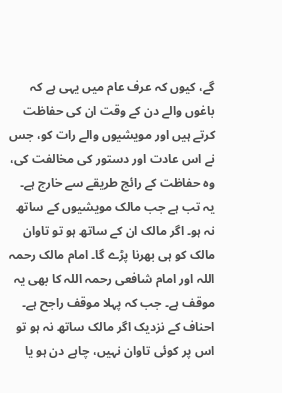گے، کیوں کہ عرف عام میں یہی ہے کہ باغوں والے دن کے وقت ان کی حفاظت کرتے ہیں اور مویشیوں والے رات کو، جس نے اس عادت اور دستور کی مخالفت کی، وہ حفاظت کے رائج طریقے سے خارج ہے۔ یہ تب ہے جب مالک مویشیوں کے ساتھ نہ ہو۔ اگر مالک ان کے ساتھ ہو تو تاوان مالک کو ہی بھرنا پڑے گا۔ امام مالک رحمہ اللہ اور امام شافعی رحمہ اللہ کا بھی یہ موقف ہے۔ جب کہ پہلا موقف راجح ہے۔ احناف کے نزدیک اگر مالک ساتھ نہ ہو تو اس پر کوئی تاوان نہیں، چاہے دن ہو یا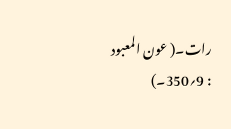رات۔( عون المعبود : 9؍350۔)